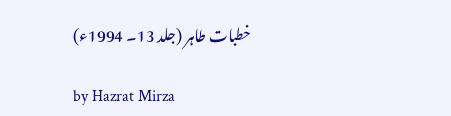خطبات طاہر (جلد 13۔ 1994ء)

by Hazrat Mirza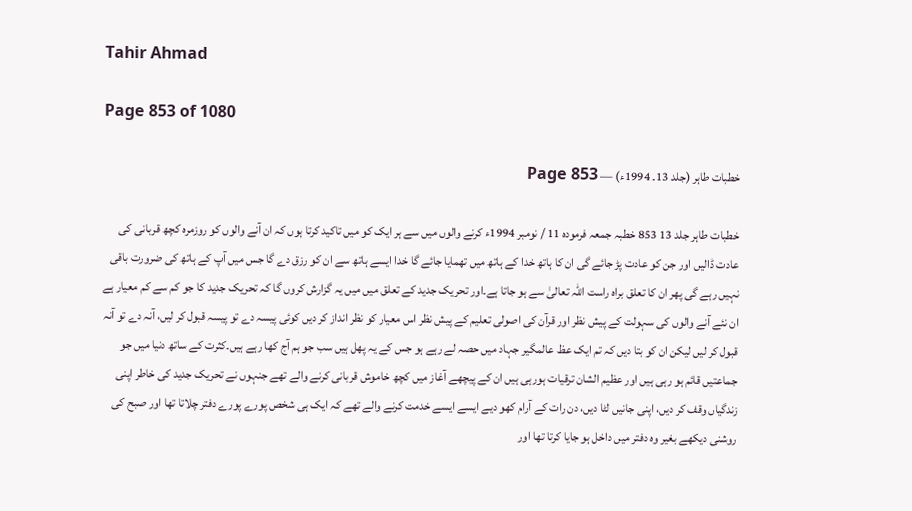Tahir Ahmad

Page 853 of 1080

خطبات طاہر (جلد 13۔ 1994ء) — Page 853

خطبات طاہر جلد 13 853 خطبہ جمعہ فرموده 11 / نومبر 1994ء کرنے والوں میں سے ہر ایک کو میں تاکید کرتا ہوں کہ ان آنے والوں کو روزمرہ کچھ قربانی کی عادت ڈالیں اور جن کو عادت پڑ جائے گی ان کا ہاتھ خدا کے ہاتھ میں تھمایا جائے گا خدا ایسے ہاتھ سے ان کو رزق دے گا جس میں آپ کے ہاتھ کی ضرورت باقی نہیں رہے گی پھر ان کا تعلق براہ راست اللہ تعالیٰ سے ہو جاتا ہے۔اور تحریک جدید کے تعلق میں میں یہ گزارش کروں گا کہ تحریک جدید کا جو کم سے کم معیار ہے ان نئے آنے والوں کی سہولت کے پیش نظر اور قرآن کی اصولی تعلیم کے پیش نظر اس معیار کو نظر انداز کر دیں کوئی پیسہ دے تو پیسہ قبول کر لیں، آنہ دے تو آنہ قبول کر لیں لیکن ان کو بتا دیں کہ تم ایک عظ عالمگیر جہاد میں حصہ لے رہے ہو جس کے یہ پھل ہیں سب جو ہم آج کھا رہے ہیں۔کثرت کے ساتھ دنیا میں جو جماعتیں قائم ہو رہی ہیں اور عظیم الشان ترقیات ہورہی ہیں ان کے پیچھے آغاز میں کچھ خاموش قربانی کرنے والے تھے جنہوں نے تحریک جدید کی خاطر اپنی زندگیاں وقف کر دیں، اپنی جانیں لٹا دیں، دن رات کے آرام کھو دیے ایسے ایسے خدمت کرنے والے تھے کہ ایک ہی شخص پورے پورے دفتر چلاتا تھا اور صبح کی روشنی دیکھے بغیر وہ دفتر میں داخل ہو جایا کرتا تھا اور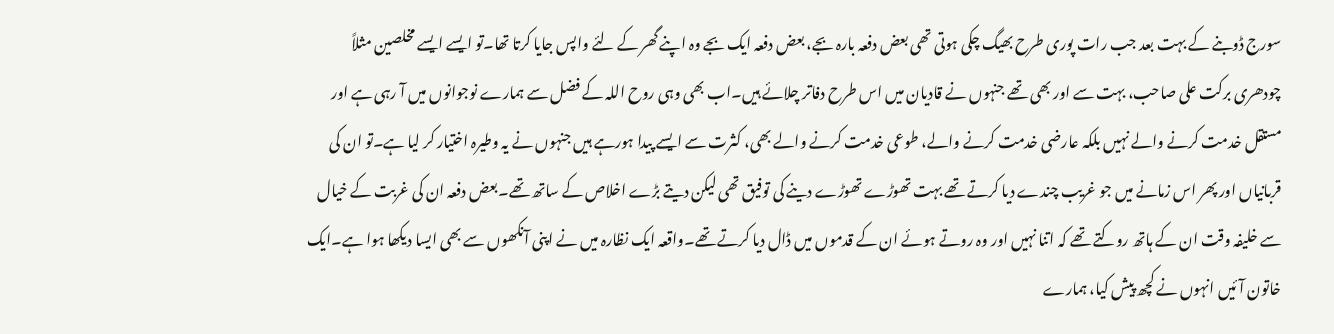سورج ڈوبنے کے بہت بعد جب رات پوری طرح بھیگ چکی ہوتی تھی بعض دفعہ بارہ بجے، بعض دفعہ ایک بجے وہ اپنے گھر کے لئے واپس جایا کرتا تھا۔تو ایسے ایسے مخلصین مثلاً چودھری برکت علی صاحب، بہت سے اور بھی تھے جنہوں نے قادیان میں اس طرح دفاتر چلائے ہیں۔اب بھی وہی روح اللہ کے فضل سے ہمارے نوجوانوں میں آ رہی ہے اور مستقل خدمت کرنے والے نہیں بلکہ عارضی خدمت کرنے والے، طوعی خدمت کرنے والے بھی، کثرت سے ایسے پیدا ہورہے ہیں جنہوں نے یہ وطیرہ اختیار کر لیا ہے۔تو ان کی قربانیاں اور پھر اس زمانے میں جو غریب چندے دیا کرتے تھے بہت تھوڑے تھوڑے دینے کی توفیق تھی لیکن دیتے بڑے اخلاص کے ساتھ تھے۔بعض دفعہ ان کی غربت کے خیال سے خلیفہ وقت ان کے ہاتھ روکتے تھے کہ اتنا نہیں اور وہ روتے ہوئے ان کے قدموں میں ڈال دیا کرتے تھے۔واقعہ ایک نظارہ میں نے اپنی آنکھوں سے بھی ایسا دیکھا ہوا ہے۔ایک خاتون آئیں انہوں نے کچھ پیش کیا، ہمارے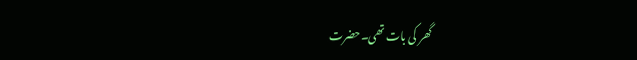گھر کی بات تھی۔حضرت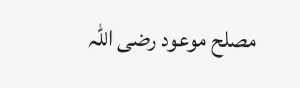مصلح موعود رضی اللہ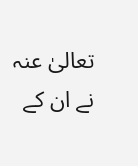تعالیٰ عنہ نے ان کے